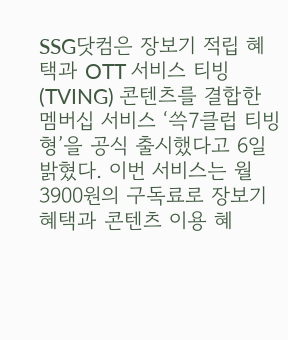SSG닷컴은 장보기 적립 혜택과 OTT 서비스 티빙(TVING) 콘텐츠를 결합한 멤버십 서비스 ‘쓱7클럽 티빙형’을 공식 출시했다고 6일 밝혔다. 이번 서비스는 월 3900원의 구독료로 장보기 혜택과 콘텐츠 이용 혜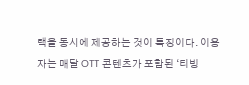택을 동시에 제공하는 것이 특징이다. 이용자는 매달 OTT 콘텐츠가 포함된 ‘티빙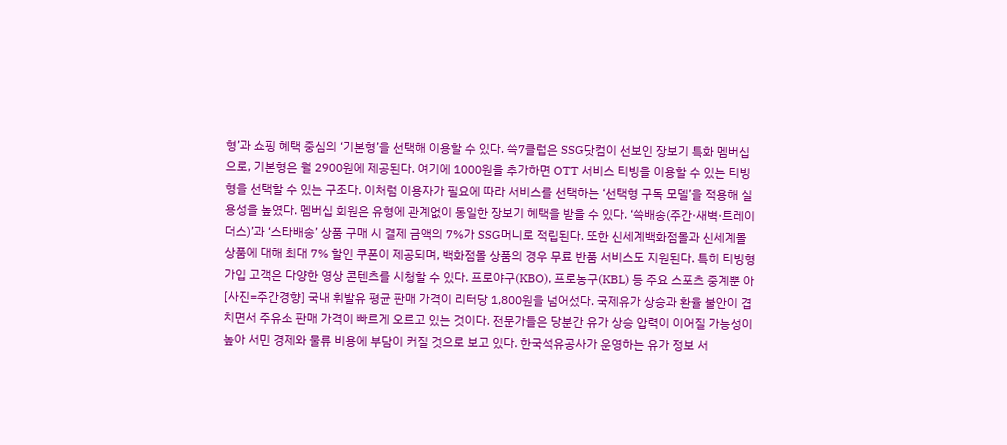형’과 쇼핑 혜택 중심의 ‘기본형’을 선택해 이용할 수 있다. 쓱7클럽은 SSG닷컴이 선보인 장보기 특화 멤버십으로, 기본형은 월 2900원에 제공된다. 여기에 1000원을 추가하면 OTT 서비스 티빙을 이용할 수 있는 티빙형을 선택할 수 있는 구조다. 이처럼 이용자가 필요에 따라 서비스를 선택하는 ‘선택형 구독 모델’을 적용해 실용성을 높였다. 멤버십 회원은 유형에 관계없이 동일한 장보기 혜택을 받을 수 있다. ‘쓱배송(주간·새벽·트레이더스)’과 ‘스타배송’ 상품 구매 시 결제 금액의 7%가 SSG머니로 적립된다. 또한 신세계백화점몰과 신세계몰 상품에 대해 최대 7% 할인 쿠폰이 제공되며, 백화점몰 상품의 경우 무료 반품 서비스도 지원된다. 특히 티빙형 가입 고객은 다양한 영상 콘텐츠를 시청할 수 있다. 프로야구(KBO), 프로농구(KBL) 등 주요 스포츠 중계뿐 아
[사진=주간경향] 국내 휘발유 평균 판매 가격이 리터당 1,800원을 넘어섰다. 국제유가 상승과 환율 불안이 겹치면서 주유소 판매 가격이 빠르게 오르고 있는 것이다. 전문가들은 당분간 유가 상승 압력이 이어질 가능성이 높아 서민 경제와 물류 비용에 부담이 커질 것으로 보고 있다. 한국석유공사가 운영하는 유가 정보 서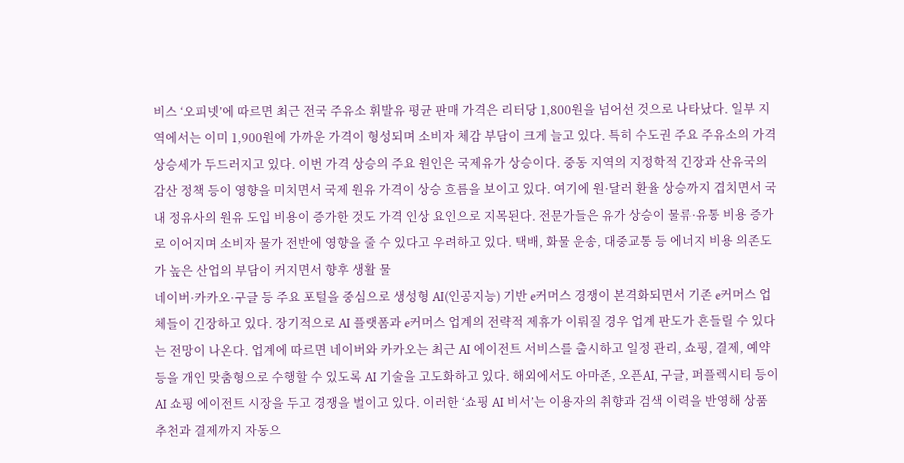비스 ‘오피넷’에 따르면 최근 전국 주유소 휘발유 평균 판매 가격은 리터당 1,800원을 넘어선 것으로 나타났다. 일부 지역에서는 이미 1,900원에 가까운 가격이 형성되며 소비자 체감 부담이 크게 늘고 있다. 특히 수도권 주요 주유소의 가격 상승세가 두드러지고 있다. 이번 가격 상승의 주요 원인은 국제유가 상승이다. 중동 지역의 지정학적 긴장과 산유국의 감산 정책 등이 영향을 미치면서 국제 원유 가격이 상승 흐름을 보이고 있다. 여기에 원·달러 환율 상승까지 겹치면서 국내 정유사의 원유 도입 비용이 증가한 것도 가격 인상 요인으로 지목된다. 전문가들은 유가 상승이 물류·유통 비용 증가로 이어지며 소비자 물가 전반에 영향을 줄 수 있다고 우려하고 있다. 택배, 화물 운송, 대중교통 등 에너지 비용 의존도가 높은 산업의 부담이 커지면서 향후 생활 물
네이버·카카오·구글 등 주요 포털을 중심으로 생성형 AI(인공지능) 기반 e커머스 경쟁이 본격화되면서 기존 e커머스 업체들이 긴장하고 있다. 장기적으로 AI 플랫폼과 e커머스 업계의 전략적 제휴가 이뤄질 경우 업계 판도가 흔들릴 수 있다는 전망이 나온다. 업계에 따르면 네이버와 카카오는 최근 AI 에이전트 서비스를 출시하고 일정 관리, 쇼핑, 결제, 예약 등을 개인 맞춤형으로 수행할 수 있도록 AI 기술을 고도화하고 있다. 해외에서도 아마존, 오픈AI, 구글, 퍼플렉시티 등이 AI 쇼핑 에이전트 시장을 두고 경쟁을 벌이고 있다. 이러한 ‘쇼핑 AI 비서’는 이용자의 취향과 검색 이력을 반영해 상품 추천과 결제까지 자동으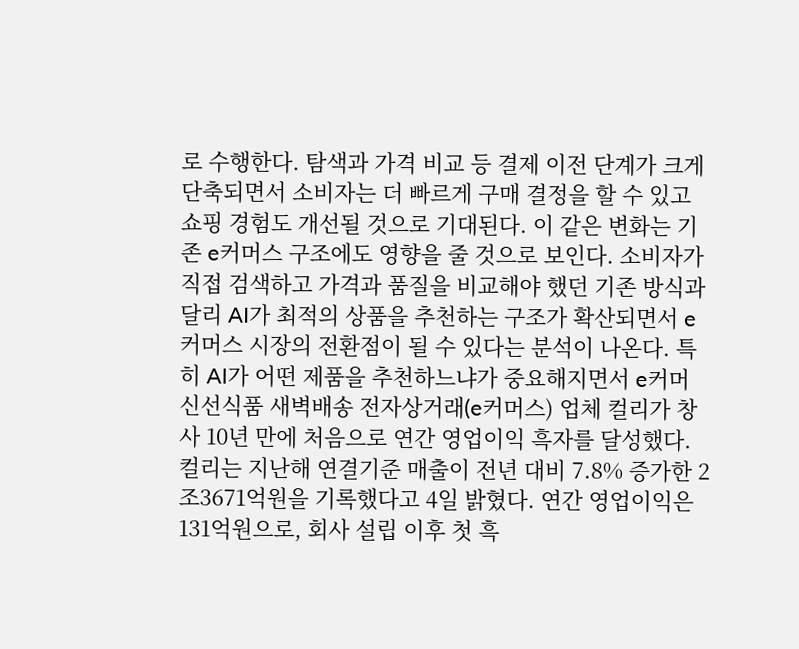로 수행한다. 탐색과 가격 비교 등 결제 이전 단계가 크게 단축되면서 소비자는 더 빠르게 구매 결정을 할 수 있고 쇼핑 경험도 개선될 것으로 기대된다. 이 같은 변화는 기존 e커머스 구조에도 영향을 줄 것으로 보인다. 소비자가 직접 검색하고 가격과 품질을 비교해야 했던 기존 방식과 달리 AI가 최적의 상품을 추천하는 구조가 확산되면서 e커머스 시장의 전환점이 될 수 있다는 분석이 나온다. 특히 AI가 어떤 제품을 추천하느냐가 중요해지면서 e커머
신선식품 새벽배송 전자상거래(e커머스) 업체 컬리가 창사 10년 만에 처음으로 연간 영업이익 흑자를 달성했다. 컬리는 지난해 연결기준 매출이 전년 대비 7.8% 증가한 2조3671억원을 기록했다고 4일 밝혔다. 연간 영업이익은 131억원으로, 회사 설립 이후 첫 흑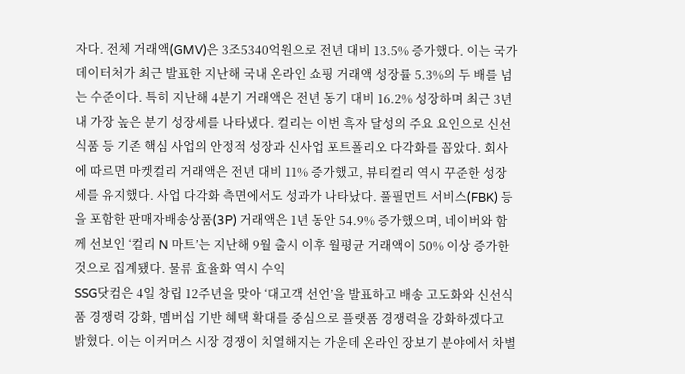자다. 전체 거래액(GMV)은 3조5340억원으로 전년 대비 13.5% 증가했다. 이는 국가데이터처가 최근 발표한 지난해 국내 온라인 쇼핑 거래액 성장률 5.3%의 두 배를 넘는 수준이다. 특히 지난해 4분기 거래액은 전년 동기 대비 16.2% 성장하며 최근 3년 내 가장 높은 분기 성장세를 나타냈다. 컬리는 이번 흑자 달성의 주요 요인으로 신선식품 등 기존 핵심 사업의 안정적 성장과 신사업 포트폴리오 다각화를 꼽았다. 회사에 따르면 마켓컬리 거래액은 전년 대비 11% 증가했고, 뷰티컬리 역시 꾸준한 성장세를 유지했다. 사업 다각화 측면에서도 성과가 나타났다. 풀필먼트 서비스(FBK) 등을 포함한 판매자배송상품(3P) 거래액은 1년 동안 54.9% 증가했으며, 네이버와 함께 선보인 ‘컬리 N 마트’는 지난해 9월 출시 이후 월평균 거래액이 50% 이상 증가한 것으로 집계됐다. 물류 효율화 역시 수익
SSG닷컴은 4일 창립 12주년을 맞아 ‘대고객 선언’을 발표하고 배송 고도화와 신선식품 경쟁력 강화, 멤버십 기반 혜택 확대를 중심으로 플랫폼 경쟁력을 강화하겠다고 밝혔다. 이는 이커머스 시장 경쟁이 치열해지는 가운데 온라인 장보기 분야에서 차별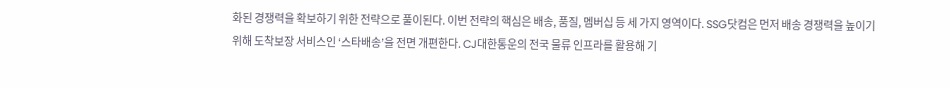화된 경쟁력을 확보하기 위한 전략으로 풀이된다. 이번 전략의 핵심은 배송, 품질, 멤버십 등 세 가지 영역이다. SSG닷컴은 먼저 배송 경쟁력을 높이기 위해 도착보장 서비스인 ‘스타배송’을 전면 개편한다. CJ대한통운의 전국 물류 인프라를 활용해 기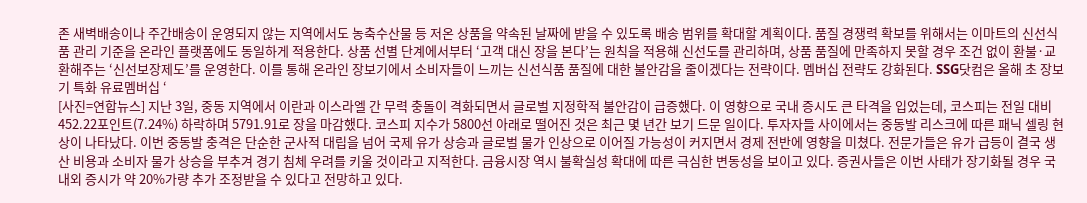존 새벽배송이나 주간배송이 운영되지 않는 지역에서도 농축수산물 등 저온 상품을 약속된 날짜에 받을 수 있도록 배송 범위를 확대할 계획이다. 품질 경쟁력 확보를 위해서는 이마트의 신선식품 관리 기준을 온라인 플랫폼에도 동일하게 적용한다. 상품 선별 단계에서부터 ‘고객 대신 장을 본다’는 원칙을 적용해 신선도를 관리하며, 상품 품질에 만족하지 못할 경우 조건 없이 환불·교환해주는 ‘신선보장제도’를 운영한다. 이를 통해 온라인 장보기에서 소비자들이 느끼는 신선식품 품질에 대한 불안감을 줄이겠다는 전략이다. 멤버십 전략도 강화된다. SSG닷컴은 올해 초 장보기 특화 유료멤버십 ‘
[사진=연합뉴스] 지난 3일, 중동 지역에서 이란과 이스라엘 간 무력 충돌이 격화되면서 글로벌 지정학적 불안감이 급증했다. 이 영향으로 국내 증시도 큰 타격을 입었는데, 코스피는 전일 대비 452.22포인트(7.24%) 하락하며 5791.91로 장을 마감했다. 코스피 지수가 5800선 아래로 떨어진 것은 최근 몇 년간 보기 드문 일이다. 투자자들 사이에서는 중동발 리스크에 따른 패닉 셀링 현상이 나타났다. 이번 중동발 충격은 단순한 군사적 대립을 넘어 국제 유가 상승과 글로벌 물가 인상으로 이어질 가능성이 커지면서 경제 전반에 영향을 미쳤다. 전문가들은 유가 급등이 결국 생산 비용과 소비자 물가 상승을 부추겨 경기 침체 우려를 키울 것이라고 지적한다. 금융시장 역시 불확실성 확대에 따른 극심한 변동성을 보이고 있다. 증권사들은 이번 사태가 장기화될 경우 국내외 증시가 약 20%가량 추가 조정받을 수 있다고 전망하고 있다.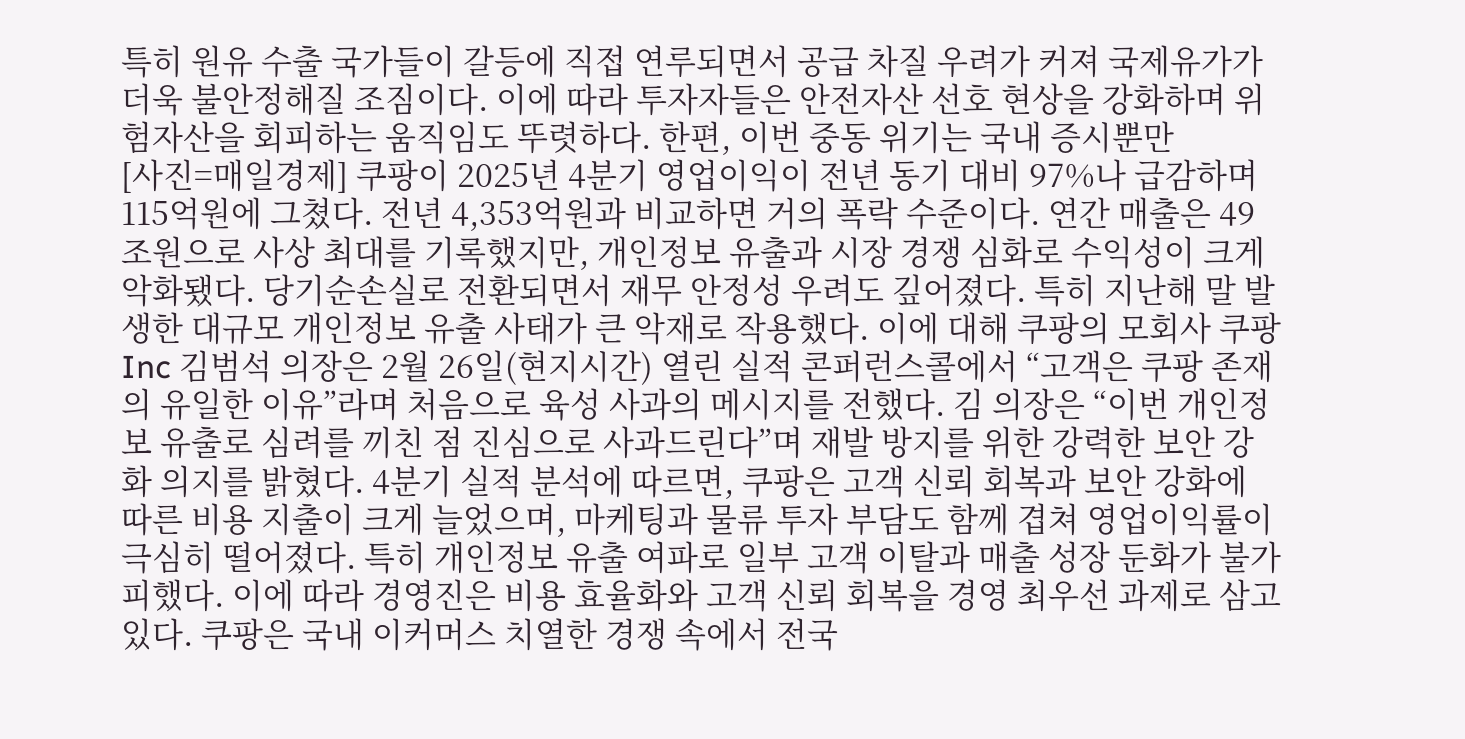특히 원유 수출 국가들이 갈등에 직접 연루되면서 공급 차질 우려가 커져 국제유가가 더욱 불안정해질 조짐이다. 이에 따라 투자자들은 안전자산 선호 현상을 강화하며 위험자산을 회피하는 움직임도 뚜렷하다. 한편, 이번 중동 위기는 국내 증시뿐만
[사진=매일경제] 쿠팡이 2025년 4분기 영업이익이 전년 동기 대비 97%나 급감하며 115억원에 그쳤다. 전년 4,353억원과 비교하면 거의 폭락 수준이다. 연간 매출은 49조원으로 사상 최대를 기록했지만, 개인정보 유출과 시장 경쟁 심화로 수익성이 크게 악화됐다. 당기순손실로 전환되면서 재무 안정성 우려도 깊어졌다. 특히 지난해 말 발생한 대규모 개인정보 유출 사태가 큰 악재로 작용했다. 이에 대해 쿠팡의 모회사 쿠팡Inc 김범석 의장은 2월 26일(현지시간) 열린 실적 콘퍼런스콜에서 “고객은 쿠팡 존재의 유일한 이유”라며 처음으로 육성 사과의 메시지를 전했다. 김 의장은 “이번 개인정보 유출로 심려를 끼친 점 진심으로 사과드린다”며 재발 방지를 위한 강력한 보안 강화 의지를 밝혔다. 4분기 실적 분석에 따르면, 쿠팡은 고객 신뢰 회복과 보안 강화에 따른 비용 지출이 크게 늘었으며, 마케팅과 물류 투자 부담도 함께 겹쳐 영업이익률이 극심히 떨어졌다. 특히 개인정보 유출 여파로 일부 고객 이탈과 매출 성장 둔화가 불가피했다. 이에 따라 경영진은 비용 효율화와 고객 신뢰 회복을 경영 최우선 과제로 삼고 있다. 쿠팡은 국내 이커머스 치열한 경쟁 속에서 전국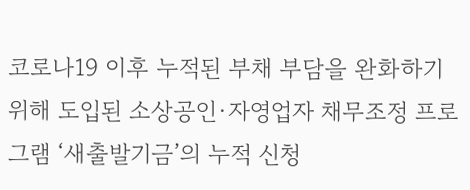코로나19 이후 누적된 부채 부담을 완화하기 위해 도입된 소상공인·자영업자 채무조정 프로그램 ‘새출발기금’의 누적 신청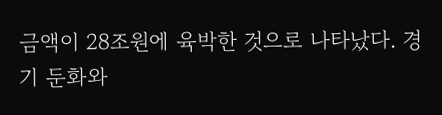금액이 28조원에 육박한 것으로 나타났다. 경기 둔화와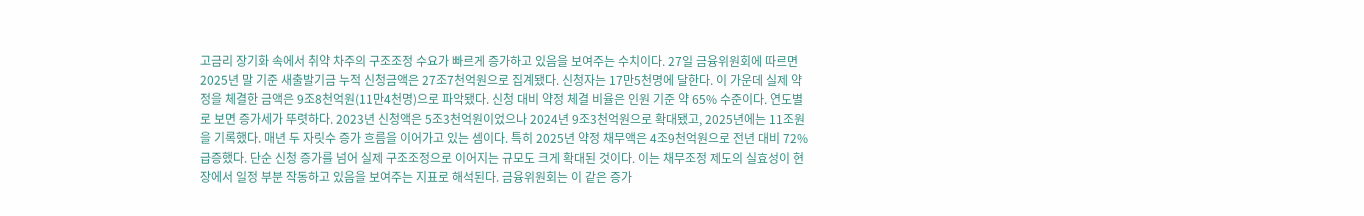고금리 장기화 속에서 취약 차주의 구조조정 수요가 빠르게 증가하고 있음을 보여주는 수치이다. 27일 금융위원회에 따르면 2025년 말 기준 새출발기금 누적 신청금액은 27조7천억원으로 집계됐다. 신청자는 17만5천명에 달한다. 이 가운데 실제 약정을 체결한 금액은 9조8천억원(11만4천명)으로 파악됐다. 신청 대비 약정 체결 비율은 인원 기준 약 65% 수준이다. 연도별로 보면 증가세가 뚜렷하다. 2023년 신청액은 5조3천억원이었으나 2024년 9조3천억원으로 확대됐고, 2025년에는 11조원을 기록했다. 매년 두 자릿수 증가 흐름을 이어가고 있는 셈이다. 특히 2025년 약정 채무액은 4조9천억원으로 전년 대비 72% 급증했다. 단순 신청 증가를 넘어 실제 구조조정으로 이어지는 규모도 크게 확대된 것이다. 이는 채무조정 제도의 실효성이 현장에서 일정 부분 작동하고 있음을 보여주는 지표로 해석된다. 금융위원회는 이 같은 증가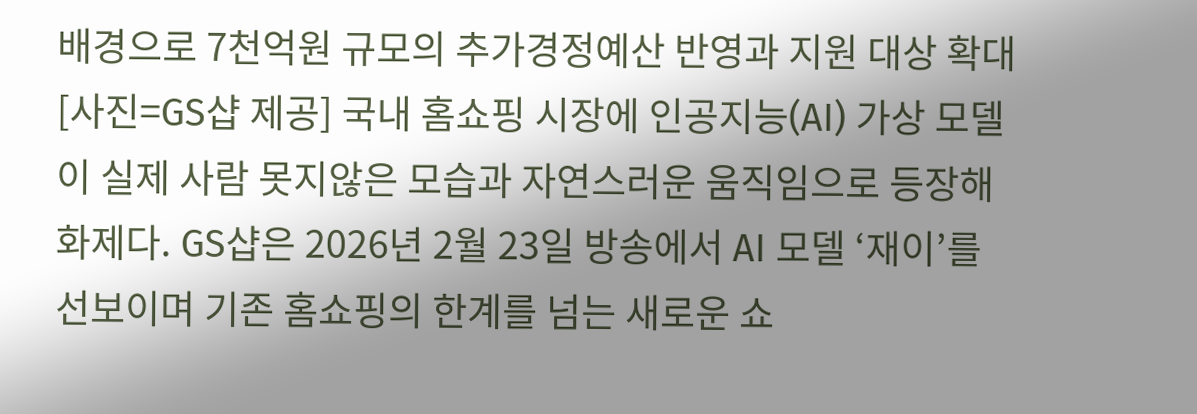배경으로 7천억원 규모의 추가경정예산 반영과 지원 대상 확대
[사진=GS샵 제공] 국내 홈쇼핑 시장에 인공지능(AI) 가상 모델이 실제 사람 못지않은 모습과 자연스러운 움직임으로 등장해 화제다. GS샵은 2026년 2월 23일 방송에서 AI 모델 ‘재이’를 선보이며 기존 홈쇼핑의 한계를 넘는 새로운 쇼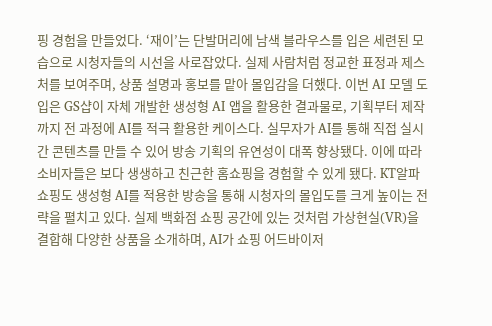핑 경험을 만들었다. ‘재이’는 단발머리에 남색 블라우스를 입은 세련된 모습으로 시청자들의 시선을 사로잡았다. 실제 사람처럼 정교한 표정과 제스처를 보여주며, 상품 설명과 홍보를 맡아 몰입감을 더했다. 이번 AI 모델 도입은 GS샵이 자체 개발한 생성형 AI 앱을 활용한 결과물로, 기획부터 제작까지 전 과정에 AI를 적극 활용한 케이스다. 실무자가 AI를 통해 직접 실시간 콘텐츠를 만들 수 있어 방송 기획의 유연성이 대폭 향상됐다. 이에 따라 소비자들은 보다 생생하고 친근한 홈쇼핑을 경험할 수 있게 됐다. KT알파 쇼핑도 생성형 AI를 적용한 방송을 통해 시청자의 몰입도를 크게 높이는 전략을 펼치고 있다. 실제 백화점 쇼핑 공간에 있는 것처럼 가상현실(VR)을 결합해 다양한 상품을 소개하며, AI가 쇼핑 어드바이저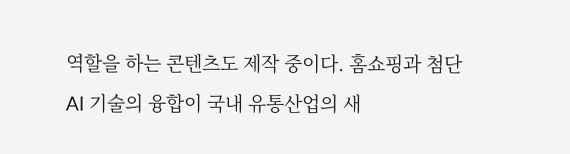역할을 하는 콘텐츠도 제작 중이다. 홈쇼핑과 첨단 AI 기술의 융합이 국내 유통산업의 새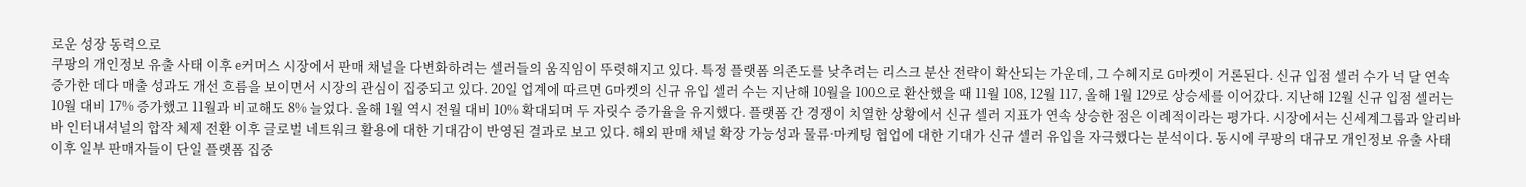로운 성장 동력으로
쿠팡의 개인정보 유출 사태 이후 e커머스 시장에서 판매 채널을 다변화하려는 셀러들의 움직임이 뚜렷해지고 있다. 특정 플랫폼 의존도를 낮추려는 리스크 분산 전략이 확산되는 가운데, 그 수혜지로 G마켓이 거론된다. 신규 입점 셀러 수가 넉 달 연속 증가한 데다 매출 성과도 개선 흐름을 보이면서 시장의 관심이 집중되고 있다. 20일 업계에 따르면 G마켓의 신규 유입 셀러 수는 지난해 10월을 100으로 환산했을 때 11월 108, 12월 117, 올해 1월 129로 상승세를 이어갔다. 지난해 12월 신규 입점 셀러는 10월 대비 17% 증가했고 11월과 비교해도 8% 늘었다. 올해 1월 역시 전월 대비 10% 확대되며 두 자릿수 증가율을 유지했다. 플랫폼 간 경쟁이 치열한 상황에서 신규 셀러 지표가 연속 상승한 점은 이례적이라는 평가다. 시장에서는 신세계그룹과 알리바바 인터내셔널의 합작 체제 전환 이후 글로벌 네트워크 활용에 대한 기대감이 반영된 결과로 보고 있다. 해외 판매 채널 확장 가능성과 물류·마케팅 협업에 대한 기대가 신규 셀러 유입을 자극했다는 분석이다. 동시에 쿠팡의 대규모 개인정보 유출 사태 이후 일부 판매자들이 단일 플랫폼 집중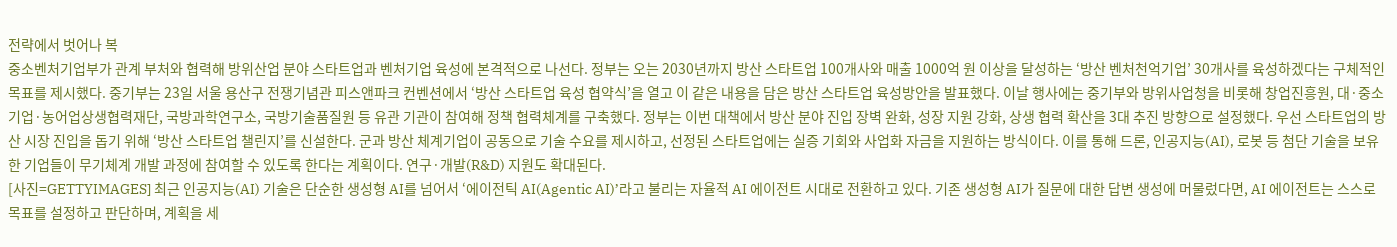전략에서 벗어나 복
중소벤처기업부가 관계 부처와 협력해 방위산업 분야 스타트업과 벤처기업 육성에 본격적으로 나선다. 정부는 오는 2030년까지 방산 스타트업 100개사와 매출 1000억 원 이상을 달성하는 ‘방산 벤처천억기업’ 30개사를 육성하겠다는 구체적인 목표를 제시했다. 중기부는 23일 서울 용산구 전쟁기념관 피스앤파크 컨벤션에서 ‘방산 스타트업 육성 협약식’을 열고 이 같은 내용을 담은 방산 스타트업 육성방안을 발표했다. 이날 행사에는 중기부와 방위사업청을 비롯해 창업진흥원, 대·중소기업·농어업상생협력재단, 국방과학연구소, 국방기술품질원 등 유관 기관이 참여해 정책 협력체계를 구축했다. 정부는 이번 대책에서 방산 분야 진입 장벽 완화, 성장 지원 강화, 상생 협력 확산을 3대 추진 방향으로 설정했다. 우선 스타트업의 방산 시장 진입을 돕기 위해 ‘방산 스타트업 챌린지’를 신설한다. 군과 방산 체계기업이 공동으로 기술 수요를 제시하고, 선정된 스타트업에는 실증 기회와 사업화 자금을 지원하는 방식이다. 이를 통해 드론, 인공지능(AI), 로봇 등 첨단 기술을 보유한 기업들이 무기체계 개발 과정에 참여할 수 있도록 한다는 계획이다. 연구·개발(R&D) 지원도 확대된다.
[사진=GETTYIMAGES] 최근 인공지능(AI) 기술은 단순한 생성형 AI를 넘어서 ‘에이전틱 AI(Agentic AI)’라고 불리는 자율적 AI 에이전트 시대로 전환하고 있다. 기존 생성형 AI가 질문에 대한 답변 생성에 머물렀다면, AI 에이전트는 스스로 목표를 설정하고 판단하며, 계획을 세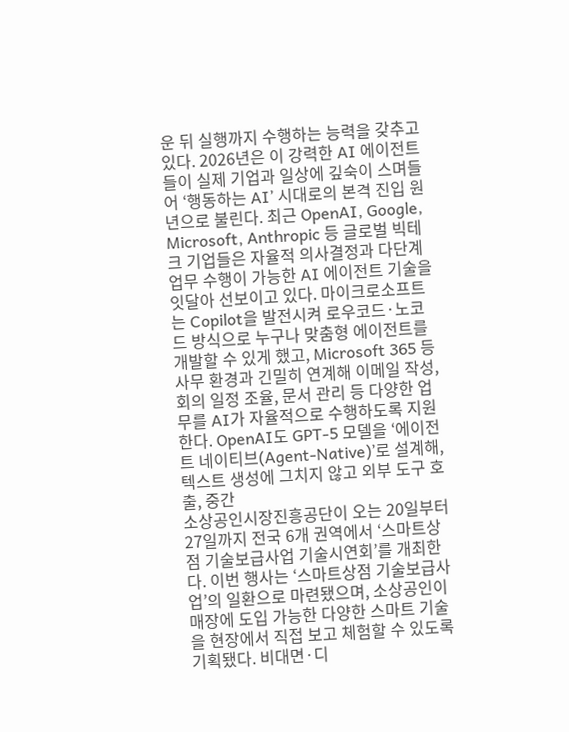운 뒤 실행까지 수행하는 능력을 갖추고 있다. 2026년은 이 강력한 AI 에이전트들이 실제 기업과 일상에 깊숙이 스며들어 ‘행동하는 AI’ 시대로의 본격 진입 원년으로 불린다. 최근 OpenAI, Google, Microsoft, Anthropic 등 글로벌 빅테크 기업들은 자율적 의사결정과 다단계 업무 수행이 가능한 AI 에이전트 기술을 잇달아 선보이고 있다. 마이크로소프트는 Copilot을 발전시켜 로우코드·노코드 방식으로 누구나 맞춤형 에이전트를 개발할 수 있게 했고, Microsoft 365 등 사무 환경과 긴밀히 연계해 이메일 작성, 회의 일정 조율, 문서 관리 등 다양한 업무를 AI가 자율적으로 수행하도록 지원한다. OpenAI도 GPT-5 모델을 ‘에이전트 네이티브(Agent-Native)’로 설계해, 텍스트 생성에 그치지 않고 외부 도구 호출, 중간
소상공인시장진흥공단이 오는 20일부터 27일까지 전국 6개 권역에서 ‘스마트상점 기술보급사업 기술시연회’를 개최한다. 이번 행사는 ‘스마트상점 기술보급사업’의 일환으로 마련됐으며, 소상공인이 매장에 도입 가능한 다양한 스마트 기술을 현장에서 직접 보고 체험할 수 있도록 기획됐다. 비대면·디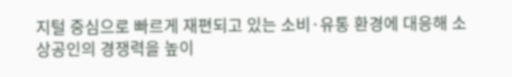지털 중심으로 빠르게 재편되고 있는 소비·유통 환경에 대응해 소상공인의 경쟁력을 높이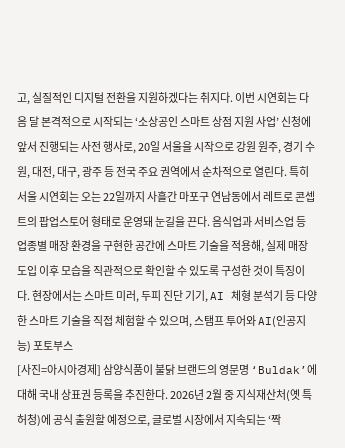고, 실질적인 디지털 전환을 지원하겠다는 취지다. 이번 시연회는 다음 달 본격적으로 시작되는 ‘소상공인 스마트 상점 지원 사업’ 신청에 앞서 진행되는 사전 행사로, 20일 서울을 시작으로 강원 원주, 경기 수원, 대전, 대구, 광주 등 전국 주요 권역에서 순차적으로 열린다. 특히 서울 시연회는 오는 22일까지 사흘간 마포구 연남동에서 레트로 콘셉트의 팝업스토어 형태로 운영돼 눈길을 끈다. 음식업과 서비스업 등 업종별 매장 환경을 구현한 공간에 스마트 기술을 적용해, 실제 매장 도입 이후 모습을 직관적으로 확인할 수 있도록 구성한 것이 특징이다. 현장에서는 스마트 미러, 두피 진단 기기, AI 체형 분석기 등 다양한 스마트 기술을 직접 체험할 수 있으며, 스탬프 투어와 AI(인공지능) 포토부스
[사진=아시아경제] 삼양식품이 불닭 브랜드의 영문명 ‘Buldak’에 대해 국내 상표권 등록을 추진한다. 2026년 2월 중 지식재산처(옛 특허청)에 공식 출원할 예정으로, 글로벌 시장에서 지속되는 ‘짝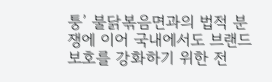퉁’ 불닭볶음면과의 법적 분쟁에 이어 국내에서도 브랜드 보호를 강화하기 위한 전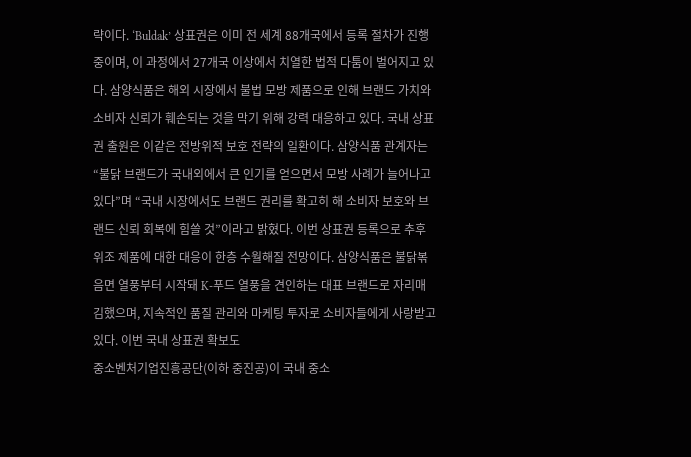략이다. ‘Buldak’ 상표권은 이미 전 세계 88개국에서 등록 절차가 진행 중이며, 이 과정에서 27개국 이상에서 치열한 법적 다툼이 벌어지고 있다. 삼양식품은 해외 시장에서 불법 모방 제품으로 인해 브랜드 가치와 소비자 신뢰가 훼손되는 것을 막기 위해 강력 대응하고 있다. 국내 상표권 출원은 이같은 전방위적 보호 전략의 일환이다. 삼양식품 관계자는 “불닭 브랜드가 국내외에서 큰 인기를 얻으면서 모방 사례가 늘어나고 있다”며 “국내 시장에서도 브랜드 권리를 확고히 해 소비자 보호와 브랜드 신뢰 회복에 힘쓸 것”이라고 밝혔다. 이번 상표권 등록으로 추후 위조 제품에 대한 대응이 한층 수월해질 전망이다. 삼양식품은 불닭볶음면 열풍부터 시작돼 K-푸드 열풍을 견인하는 대표 브랜드로 자리매김했으며, 지속적인 품질 관리와 마케팅 투자로 소비자들에게 사랑받고 있다. 이번 국내 상표권 확보도
중소벤처기업진흥공단(이하 중진공)이 국내 중소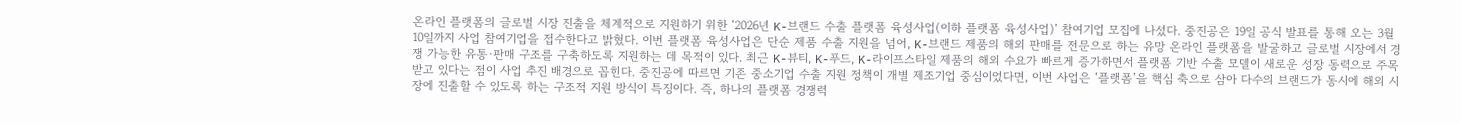온라인 플랫폼의 글로벌 시장 진출을 체계적으로 지원하기 위한 ‘2026년 K-브랜드 수출 플랫폼 육성사업(이하 플랫폼 육성사업)’ 참여기업 모집에 나섰다. 중진공은 19일 공식 발표를 통해 오는 3월 10일까지 사업 참여기업을 접수한다고 밝혔다. 이번 플랫폼 육성사업은 단순 제품 수출 지원을 넘어, K-브랜드 제품의 해외 판매를 전문으로 하는 유망 온라인 플랫폼을 발굴하고 글로벌 시장에서 경쟁 가능한 유통·판매 구조를 구축하도록 지원하는 데 목적이 있다. 최근 K-뷰티, K-푸드, K-라이프스타일 제품의 해외 수요가 빠르게 증가하면서 플랫폼 기반 수출 모델이 새로운 성장 동력으로 주목받고 있다는 점이 사업 추진 배경으로 꼽힌다. 중진공에 따르면 기존 중소기업 수출 지원 정책이 개별 제조기업 중심이었다면, 이번 사업은 ‘플랫폼’을 핵심 축으로 삼아 다수의 브랜드가 동시에 해외 시장에 진출할 수 있도록 하는 구조적 지원 방식이 특징이다. 즉, 하나의 플랫폼 경쟁력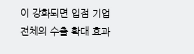이 강화되면 입점 기업 전체의 수출 확대 효과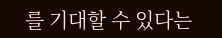를 기대할 수 있다는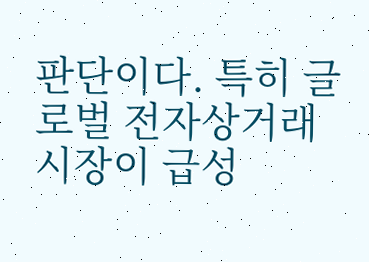판단이다. 특히 글로벌 전자상거래 시장이 급성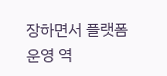장하면서 플랫폼 운영 역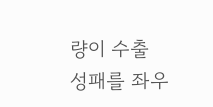량이 수출 성패를 좌우